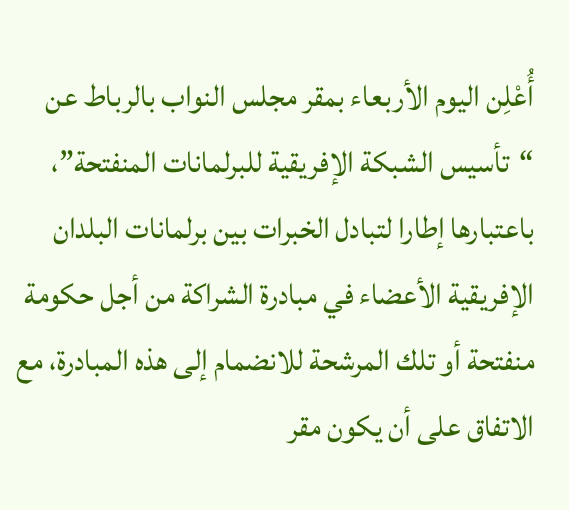أُعْلِن اليوم الأربعاء بمقر مجلس النواب بالرباط عن “تأسيس الشبكة الإفريقية للبرلمانات المنفتحة”، باعتبارها إطارا لتبادل الخبرات بين برلمانات البلدان الإفريقية الأعضاء في مبادرة الشراكة من أجل حكومة منفتحة أو تلك المرشحة للانضمام إلى هذه المبادرة، مع الاتفاق على أن يكون مقر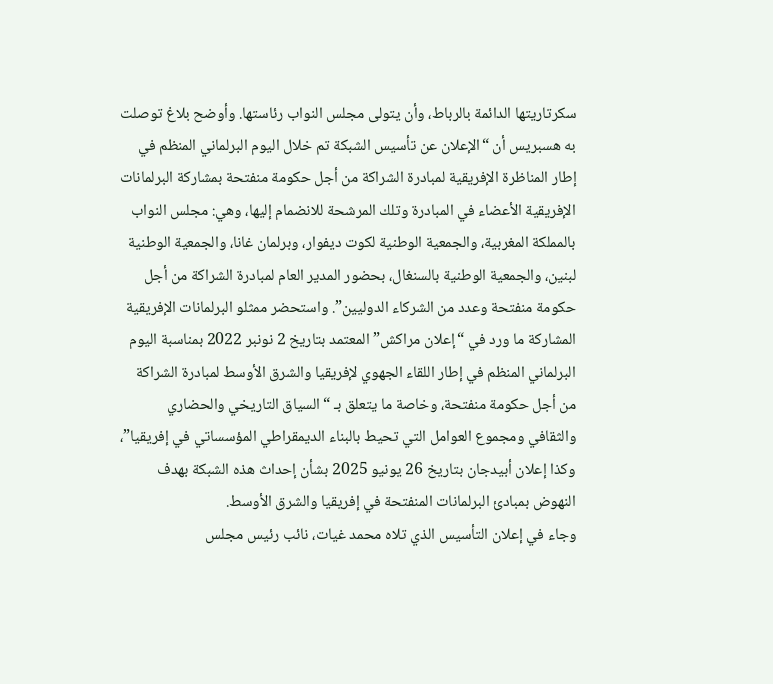سكرتاريتها الدائمة بالرباط، وأن يتولى مجلس النواب رئاستها. وأوضح بلاغ توصلت به هسبريس أن “الإعلان عن تأسيس الشبكة تم خلال اليوم البرلماني المنظم في إطار المناظرة الإفريقية لمبادرة الشراكة من أجل حكومة منفتحة بمشاركة البرلمانات الإفريقية الأعضاء في المبادرة وتلك المرشحة للانضمام إليها، وهي: مجلس النواب بالمملكة المغربية، والجمعية الوطنية لكوت ديفوار، وبرلمان غانا، والجمعية الوطنية لبنين، والجمعية الوطنية بالسنغال، بحضور المدير العام لمبادرة الشراكة من أجل حكومة منفتحة وعدد من الشركاء الدوليين”. واستحضر ممثلو البرلمانات الإفريقية المشاركة ما ورد في “إعلان مراكش” المعتمد بتاريخ 2 نونبر 2022 بمناسبة اليوم البرلماني المنظم في إطار اللقاء الجهوي لإفريقيا والشرق الأوسط لمبادرة الشراكة من أجل حكومة منفتحة، وخاصة ما يتعلق بـ “السياق التاريخي والحضاري والثقافي ومجموع العوامل التي تحيط بالبناء الديمقراطي المؤسساتي في إفريقيا”، وكذا إعلان أبيدجان بتاريخ 26 يونيو 2025 بشأن إحداث هذه الشبكة بهدف النهوض بمبادئ البرلمانات المنفتحة في إفريقيا والشرق الأوسط.
وجاء في إعلان التأسيس الذي تلاه محمد غيات، نائب رئيس مجلس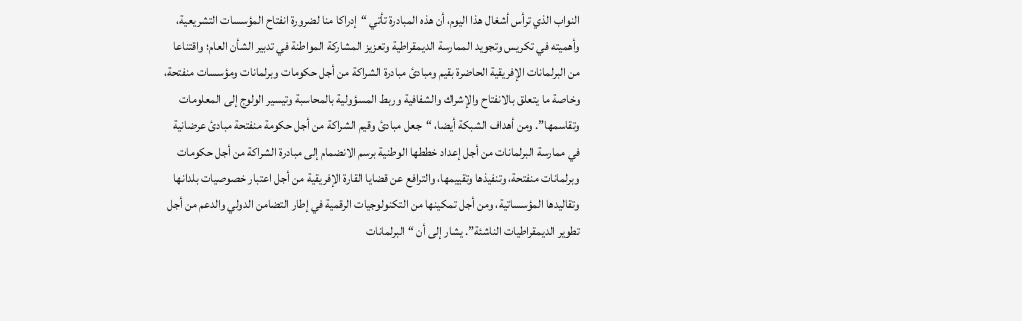النواب الذي ترأس أشغال هذا اليوم، أن هذه المبادرة تأتي “إدراكا منا لضرورة انفتاح المؤسسات التشريعية، وأهميته في تكريس وتجويد الممارسة الديمقراطية وتعزيز المشاركة المواطنة في تدبير الشأن العام؛ واقتناعا من البرلمانات الإفريقية الحاضرة بقيم ومبادئ مبادرة الشراكة من أجل حكومات وبرلمانات ومؤسسات منفتحة، وخاصة ما يتعلق بالانفتاح والإشراك والشفافية وربط المسؤولية بالمحاسبة وتيسير الولوج إلى المعلومات وتقاسمها”. ومن أهداف الشبكة أيضا، “جعل مبادئ وقيم الشراكة من أجل حكومة منفتحة مبادئ عرضانية في ممارسة البرلمانات من أجل إعداد خططها الوطنية برسم الانضمام إلى مبادرة الشراكة من أجل حكومات وبرلمانات منفتحة، وتنفيذها وتقييمها، والترافع عن قضايا القارة الإفريقية من أجل اعتبار خصوصيات بلدانها وتقاليدها المؤسساتية، ومن أجل تمكينها من التكنولوجيات الرقمية في إطار التضامن الدولي والدعم من أجل تطوير الديمقراطيات الناشئة”. يشار إلى أن “البرلمانات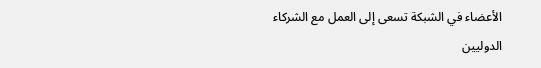الأعضاء في الشبكة تسعى إلى العمل مع الشركاء الدوليين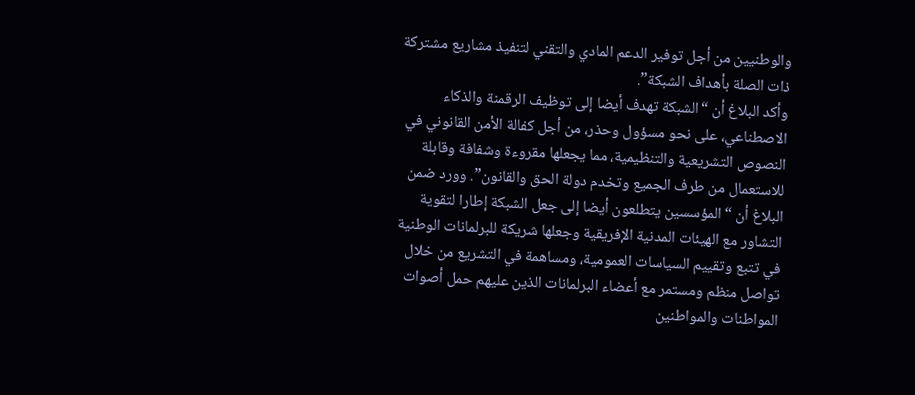والوطنيين من أجل توفير الدعم المادي والتقني لتنفيذ مشاريع مشتركة ذات الصلة بأهداف الشبكة”.
وأكد البلاغ أن “الشبكة تهدف أيضا إلى توظيف الرقمنة والذكاء الاصطناعي، على نحو مسؤول وحذر، من أجل كفالة الأمن القانوني في النصوص التشريعية والتنظيمية، مما يجعلها مقروءة وشفافة وقابلة للاستعمال من طرف الجميع وتخدم دولة الحق والقانون”. وورد ضمن البلاغ أن “المؤسسين يتطلعون أيضا إلى جعل الشبكة إطارا لتقوية التشاور مع الهيئات المدنية الإفريقية وجعلها شريكة للبرلمانات الوطنية في تتبع وتقييم السياسات العمومية، ومساهمة في التشريع من خلال تواصل منظم ومستمر مع أعضاء البرلمانات الذين عليهم حمل أصوات المواطنات والمواطنين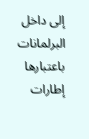إلى داخل البرلمانات باعتبارها إطارات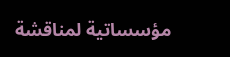مؤسساتية لمناقشة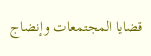قضايا المجتمعات وإنضاج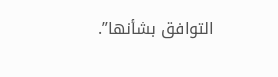التوافق بشأنها”.